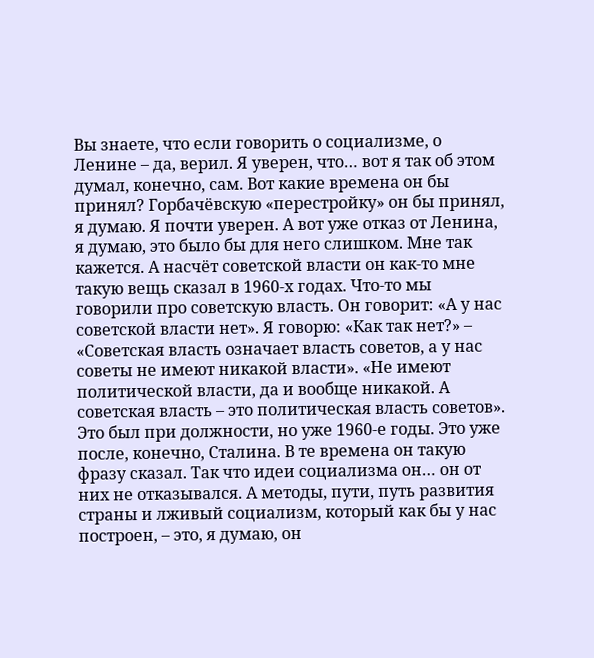Вы знаете, что если говорить о социализме, о Ленине – да, верил. Я уверен, что… вот я так об этом думал, конечно, сам. Вот какие времена он бы принял? Горбачёвскую «перестройку» он бы принял, я думаю. Я почти уверен. А вот уже отказ от Ленина, я думаю, это было бы для него слишком. Мне так кажется. А насчёт советской власти он как-то мне такую вещь сказал в 1960-х годах. Что-то мы говорили про советскую власть. Он говорит: «А у нас советской власти нет». Я говорю: «Как так нет?» – «Советская власть означает власть советов, а у нас советы не имеют никакой власти». «Не имеют политической власти, да и вообще никакой. А советская власть – это политическая власть советов». Это был при должности, но уже 1960-е годы. Это уже после, конечно, Сталина. В те времена он такую фразу сказал. Так что идеи социализма он… он от них не отказывался. А методы, пути, путь развития страны и лживый социализм, который как бы у нас построен, – это, я думаю, он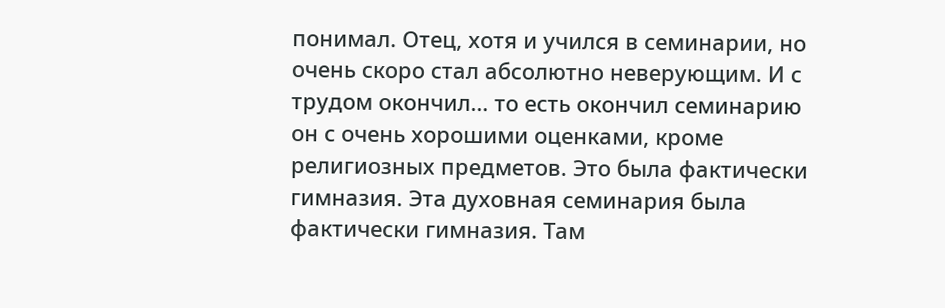понимал. Отец, хотя и учился в семинарии, но очень скоро стал абсолютно неверующим. И с трудом окончил… то есть окончил семинарию он с очень хорошими оценками, кроме религиозных предметов. Это была фактически гимназия. Эта духовная семинария была фактически гимназия. Там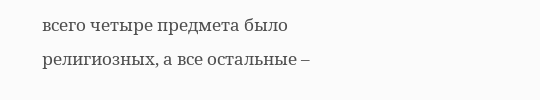всего четыре предмета было религиозных, а все остальные –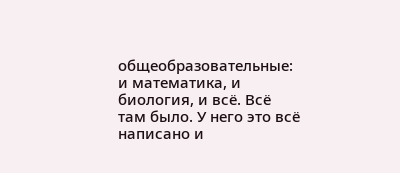общеобразовательные: и математика, и биология, и всё. Всё там было. У него это всё написано и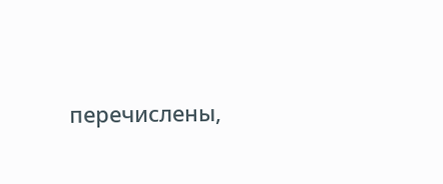перечислены,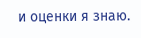и оценки я знаю.